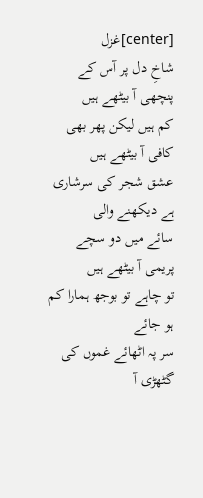[center]غزل
شاخِ دل پر آس کے پنچھی آ بیٹھے ہیں
کم ہیں لیکن پھر بھی کافی آ بیٹھے ہیں
عشق شجر کی سرشاری ہے دیکھنے والی
سائے میں دو سچے پریمی آ بیٹھے ہیں
تو چاہے تو بوجھ ہمارا کم ہو جائے
سر پہ اٹھائے غموں کی گٹھڑی آ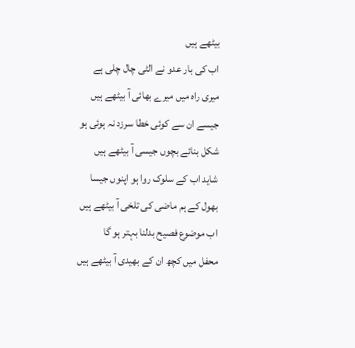بیٹھے ہیں
اب کی بار عدو نے الٹی چال چلی ہے
میری راہ میں میرے بھائی آ بیٹھے ہیں
جیسے ان سے کوئی خطا سرزد نہ ہوئی ہو
شکل بنائے بچوں جیسی آ بیٹھے ہیں
شاید اب کے سلوک روا ہو اپنوں جیسا
بھول کے ہم ماضی کی تلخی آ بیٹھے ہیں
اب موضوع فصیح بدلنا بہتر ہو گا
محفل میں کچھ ان کے بھیدی آ بیٹھے ہیں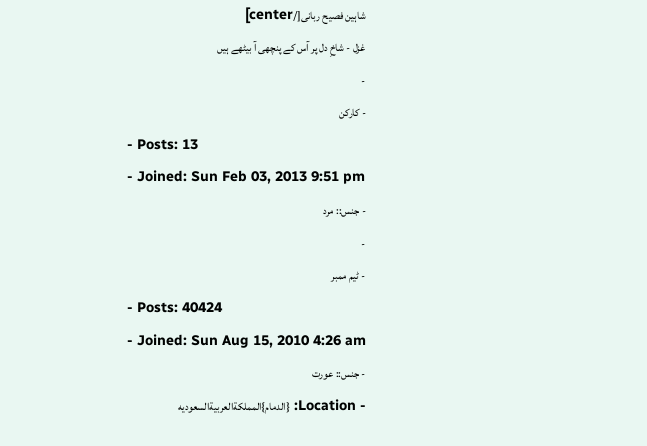شاہین فصیح ربانی[/center]
غزل - شاخِ دل پر آس کے پنچھی آ بیٹھے ہیں
-
- کارکن
- Posts: 13
- Joined: Sun Feb 03, 2013 9:51 pm
- جنس:: مرد
-
- ٹیم ممبر
- Posts: 40424
- Joined: Sun Aug 15, 2010 4:26 am
- جنس:: عورت
- Location: {الدمام}المملكةالعربيةالسعوديه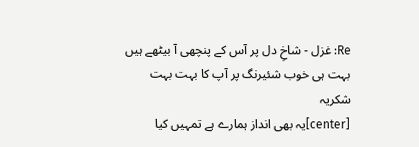Re: غزل - شاخِ دل پر آس کے پنچھی آ بیٹھے ہیں
بہت ہی خوب شئیرنگ پر آپ کا بہت بہت شکریہ
[center]یہ بھی انداز ہمارے ہے تمہیں کیا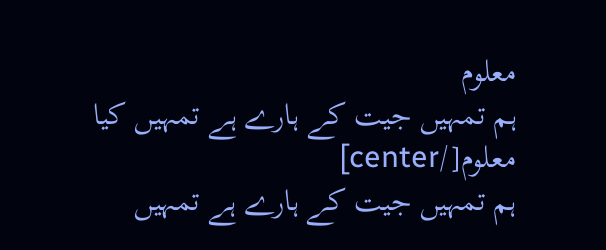معلوم
ہم تمہیں جیت کے ہارے ہے تمہیں کیا معلوم[/center]
ہم تمہیں جیت کے ہارے ہے تمہیں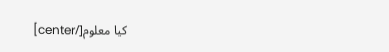کیا معلوم[/center]